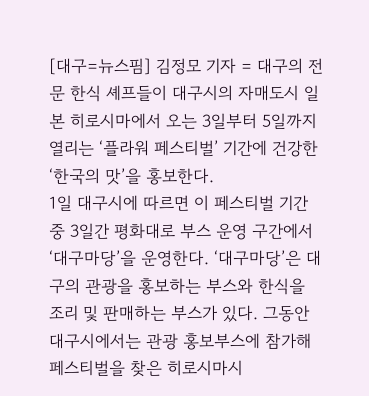[대구=뉴스핌] 김정모 기자 = 대구의 전문 한식 셰프들이 대구시의 자매도시 일본 히로시마에서 오는 3일부터 5일까지 열리는 ‘플라워 페스티벌’ 기간에 건강한 ‘한국의 맛’을 홍보한다.
1일 대구시에 따르면 이 페스티벌 기간 중 3일간 평화대로 부스 운영 구간에서 ‘대구마당’을 운영한다. ‘대구마당’은 대구의 관광을 홍보하는 부스와 한식을 조리 및 판매하는 부스가 있다. 그동안 대구시에서는 관광 홍보부스에 참가해 페스티벌을 찾은 히로시마시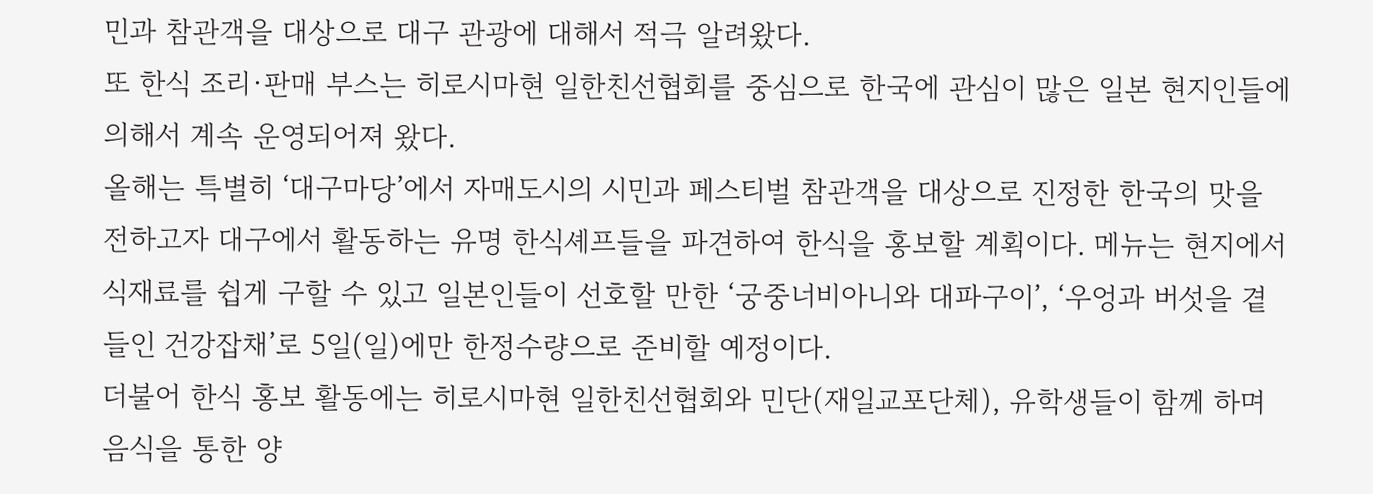민과 참관객을 대상으로 대구 관광에 대해서 적극 알려왔다.
또 한식 조리·판매 부스는 히로시마현 일한친선협회를 중심으로 한국에 관심이 많은 일본 현지인들에 의해서 계속 운영되어져 왔다.
올해는 특별히 ‘대구마당’에서 자매도시의 시민과 페스티벌 참관객을 대상으로 진정한 한국의 맛을 전하고자 대구에서 활동하는 유명 한식셰프들을 파견하여 한식을 홍보할 계획이다. 메뉴는 현지에서 식재료를 쉽게 구할 수 있고 일본인들이 선호할 만한 ‘궁중너비아니와 대파구이’, ‘우엉과 버섯을 곁들인 건강잡채’로 5일(일)에만 한정수량으로 준비할 예정이다.
더불어 한식 홍보 활동에는 히로시마현 일한친선협회와 민단(재일교포단체), 유학생들이 함께 하며 음식을 통한 양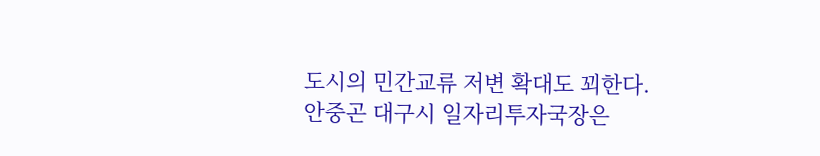도시의 민간교류 저변 확대도 꾀한다.
안중곤 대구시 일자리투자국장은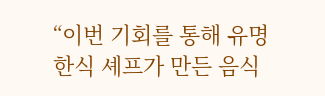“이번 기회를 통해 유명 한식 셰프가 만든 음식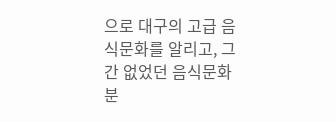으로 대구의 고급 음식문화를 알리고, 그 간 없었던 음식문화 분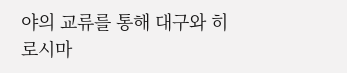야의 교류를 통해 대구와 히로시마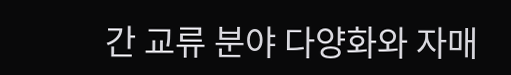간 교류 분야 다양화와 자매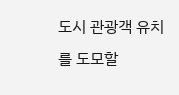도시 관광객 유치를 도모할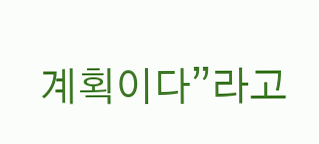계획이다”라고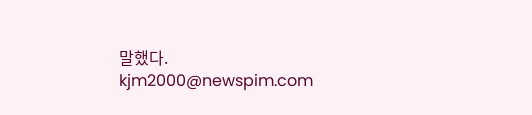말했다.
kjm2000@newspim.com